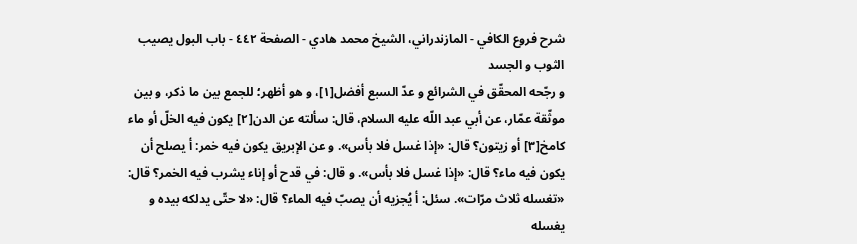شرح فروع الكافي - المازندراني، الشيخ محمد هادي - الصفحة ٤٤٢ - باب البول يصيب الثوب و الجسد
و رجّحه المحقّق في الشرائع و عدّ السبع أفضل[١]، و هو أظهر؛ للجمع بين ما ذكر، و بين موثّقة عمّار، عن أبي عبد اللّه عليه السلام، قال: سألته عن الدن[٢] يكون فيه الخلّ أو ماء كامخ[٣] أو زيتون؟ قال: «إذا غسل فلا بأس». و عن الإبريق يكون فيه خمر: أ يصلح أن يكون فيه ماء؟ قال: «إذا غسل فلا بأس». و قال: في قدح أو إناء يشرب فيه الخمر؟ قال:
«تغسله ثلاث مرّات». سئل: أ يُجزيه أن يصبّ فيه الماء؟ قال: «لا حتّى يدلكه بيده و يغسله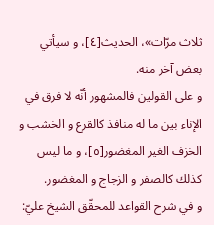ثلاث مرّات»، الحديث[٤]، و سيأتي بعض آخر منه.
و على القولين فالمشهور أنّه لا فرق في الإناء بين ما له منافذ كالقرع و الخشب و الخزف الغير المغضور[٥]، و ما ليس كذلك كالصفر و الزجاج و المغضور.
و في شرح القواعد للمحقّق الشيخ عليّ: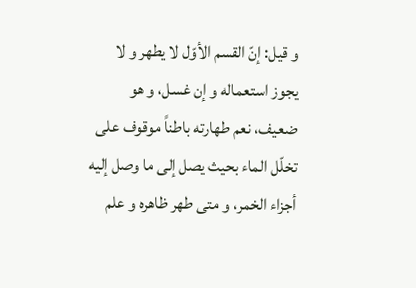و قيل: إنّ القسم الأوّل لا يطهر و لا يجوز استعماله و إن غسل، و هو ضعيف، نعم طهارته باطناً موقوف على تخلّل الماء بحيث يصل إلى ما وصل إليه أجزاء الخمر، و متى طهر ظاهره و علم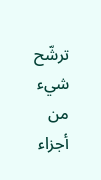ترشّح شيء من أجزاء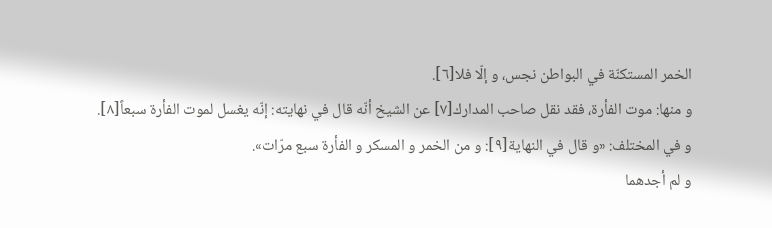الخمر المستكنّة في البواطن نجس، و إلّا فلا[٦].
و منها: موت الفأرة، فقد نقل صاحب المدارك[٧] عن الشيخ أنّه قال في نهايته: إنّه يغسل لموت الفأرة سبعاً[٨].
و في المختلف: «و قال في النهاية[٩]: و من الخمر و المسكر و الفأرة سبع مرّات».
و لم أجدهما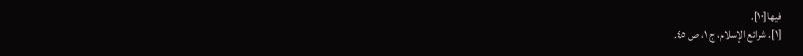فيها[١٠].
[١]. شرائع الإسلام، ج ١، ص ٤٥.